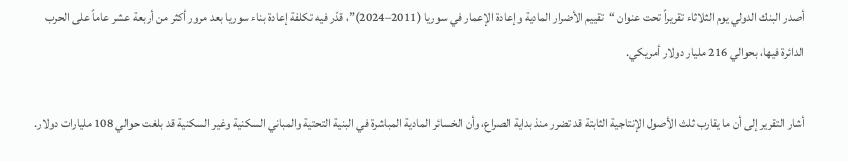أصدر البنك الدولي يوم الثلاثاء تقريراً تحت عنوان “تقييم الأضرار المادية وإعادة الإعمار في سوريا (2011–2024)”، قدّر فيه تكلفة إعادة بناء سوريا بعد مرور أكثر من أربعة عشر عاماً على الحرب الدائرة فيها، بحوالي 216 مليار دولار أمريكي.

أشار التقرير إلى أن ما يقارب ثلث الأصول الإنتاجية الثابتة قد تضرر منذ بداية الصراع، وأن الخسائر المادية المباشرة في البنية التحتية والمباني السكنية وغير السكنية قد بلغت حوالي 108 مليارات دولار.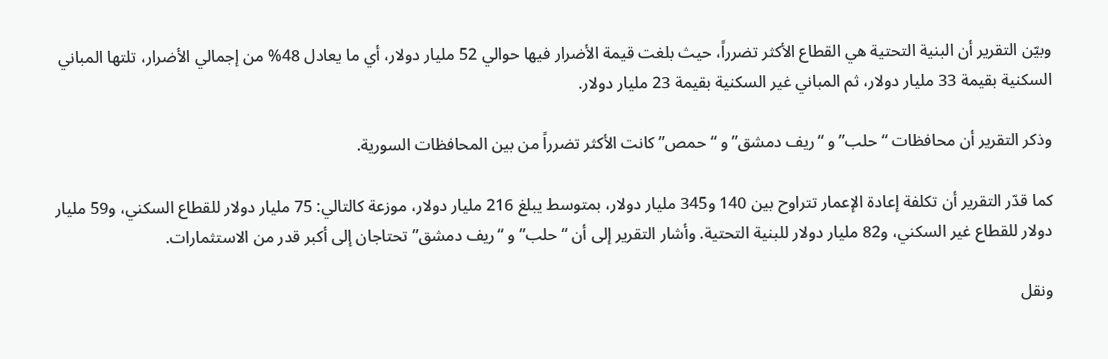وبيّن التقرير أن البنية التحتية هي القطاع الأكثر تضرراً، حيث بلغت قيمة الأضرار فيها حوالي 52 مليار دولار، أي ما يعادل 48% من إجمالي الأضرار، تلتها المباني السكنية بقيمة 33 مليار دولار، ثم المباني غير السكنية بقيمة 23 مليار دولار.

وذكر التقرير أن محافظات “حلب” و “ريف دمشق” و “حمص” كانت الأكثر تضرراً من بين المحافظات السورية.

كما قدّر التقرير أن تكلفة إعادة الإعمار تتراوح بين 140 و345 مليار دولار، بمتوسط يبلغ 216 مليار دولار، موزعة كالتالي: 75 مليار دولار للقطاع السكني، و59 مليار دولار للقطاع غير السكني، و82 مليار دولار للبنية التحتية. وأشار التقرير إلى أن “حلب” و “ريف دمشق” تحتاجان إلى أكبر قدر من الاستثمارات.

ونقل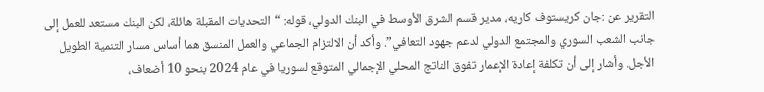التقرير عن :جان كريستوف كاريه، مدير قسم الشرق الأوسط في البنك الدولي، قوله: “التحديات المقبلة هائلة، لكن البنك مستعد للعمل إلى جانب الشعب السوري والمجتمع الدولي لدعم جهود التعافي”. وأكد أن الالتزام الجماعي والعمل المنسق هما أساس مسار التنمية الطويل الأجل. وأشار إلى أن تكلفة إعادة الإعمار تفوق الناتج المحلي الإجمالي المتوقع لسوريا في عام 2024 بنحو 10 أضعاف،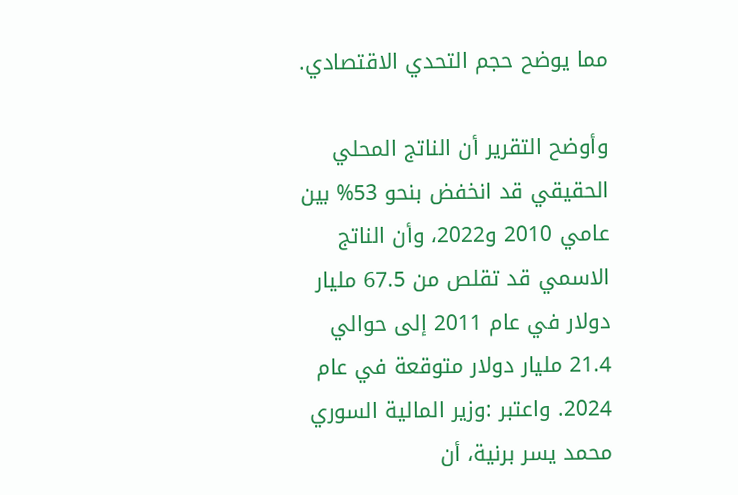مما يوضح حجم التحدي الاقتصادي.

وأوضح التقرير أن الناتج المحلي الحقيقي قد انخفض بنحو 53% بين عامي 2010 و2022، وأن الناتج الاسمي قد تقلص من 67.5 مليار دولار في عام 2011 إلى حوالي 21.4 مليار دولار متوقعة في عام 2024. واعتبر :وزير المالية السوري محمد يسر برنية، أن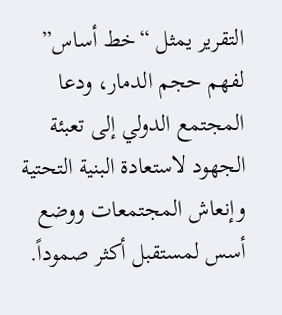التقرير يمثل “خط أساس” لفهم حجم الدمار، ودعا المجتمع الدولي إلى تعبئة الجهود لاستعادة البنية التحتية وإنعاش المجتمعات ووضع أسس لمستقبل أكثر صموداً.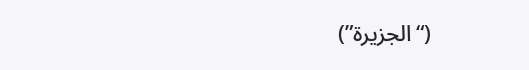(“الجزيرة”)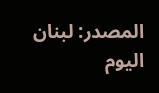المصدر: لبنان اليوم